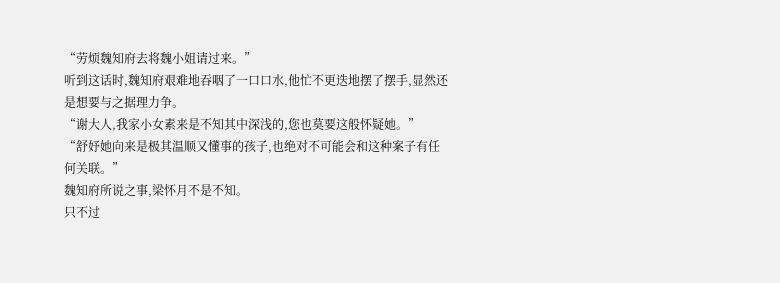“劳烦魏知府去将魏小姐请过来。”
听到这话时,魏知府艰难地吞咽了一口口水,他忙不更迭地摆了摆手,显然还是想要与之据理力争。
“谢大人,我家小女素来是不知其中深浅的,您也莫要这般怀疑她。”
“舒妤她向来是极其温顺又懂事的孩子,也绝对不可能会和这种案子有任何关联。”
魏知府所说之事,梁怀月不是不知。
只不过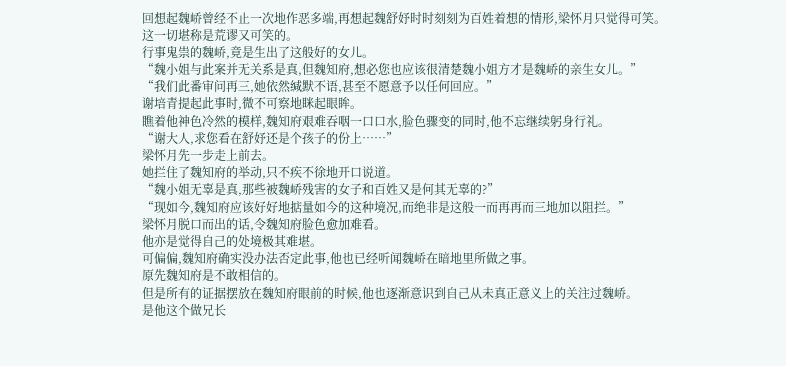回想起魏峤曾经不止一次地作恶多端,再想起魏舒妤时时刻刻为百姓着想的情形,梁怀月只觉得可笑。
这一切堪称是荒谬又可笑的。
行事鬼祟的魏峤,竟是生出了这般好的女儿。
“魏小姐与此案并无关系是真,但魏知府,想必您也应该很清楚魏小姐方才是魏峤的亲生女儿。”
“我们此番审问再三,她依然缄默不语,甚至不愿意予以任何回应。”
谢培青提起此事时,微不可察地眯起眼眸。
瞧着他神色冷然的模样,魏知府艰难吞咽一口口水,脸色骤变的同时,他不忘继续躬身行礼。
“谢大人,求您看在舒妤还是个孩子的份上……”
梁怀月先一步走上前去。
她拦住了魏知府的举动,只不疾不徐地开口说道。
“魏小姐无辜是真,那些被魏峤残害的女子和百姓又是何其无辜的?”
“现如今,魏知府应该好好地掂量如今的这种境况,而绝非是这般一而再再而三地加以阻拦。”
梁怀月脱口而出的话,令魏知府脸色愈加难看。
他亦是觉得自己的处境极其难堪。
可偏偏,魏知府确实没办法否定此事,他也已经听闻魏峤在暗地里所做之事。
原先魏知府是不敢相信的。
但是所有的证据摆放在魏知府眼前的时候,他也逐渐意识到自己从未真正意义上的关注过魏峤。
是他这个做兄长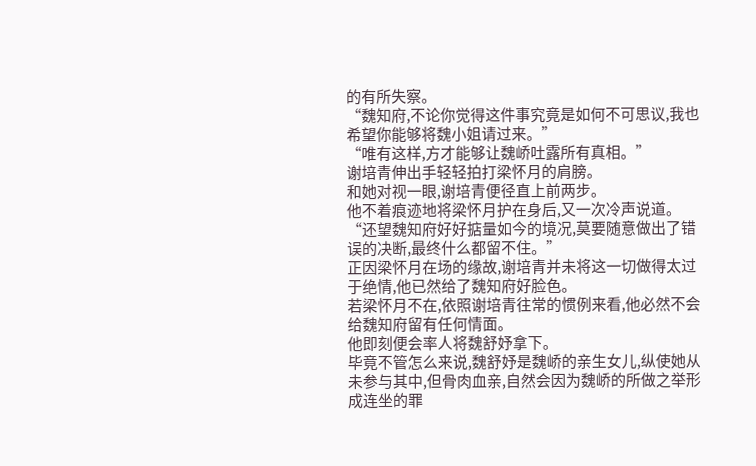的有所失察。
“魏知府,不论你觉得这件事究竟是如何不可思议,我也希望你能够将魏小姐请过来。”
“唯有这样,方才能够让魏峤吐露所有真相。”
谢培青伸出手轻轻拍打梁怀月的肩膀。
和她对视一眼,谢培青便径直上前两步。
他不着痕迹地将梁怀月护在身后,又一次冷声说道。
“还望魏知府好好掂量如今的境况,莫要随意做出了错误的决断,最终什么都留不住。”
正因梁怀月在场的缘故,谢培青并未将这一切做得太过于绝情,他已然给了魏知府好脸色。
若梁怀月不在,依照谢培青往常的惯例来看,他必然不会给魏知府留有任何情面。
他即刻便会率人将魏舒妤拿下。
毕竟不管怎么来说,魏舒妤是魏峤的亲生女儿,纵使她从未参与其中,但骨肉血亲,自然会因为魏峤的所做之举形成连坐的罪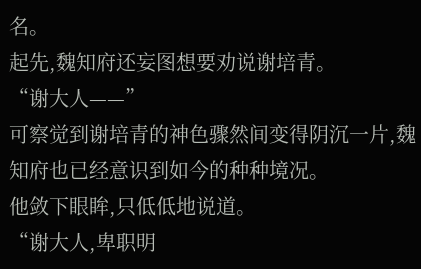名。
起先,魏知府还妄图想要劝说谢培青。
“谢大人——”
可察觉到谢培青的神色骤然间变得阴沉一片,魏知府也已经意识到如今的种种境况。
他敛下眼眸,只低低地说道。
“谢大人,卑职明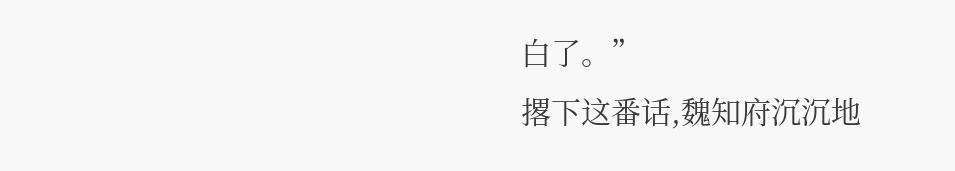白了。”
撂下这番话,魏知府沉沉地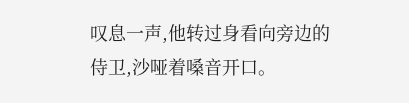叹息一声,他转过身看向旁边的侍卫,沙哑着嗓音开口。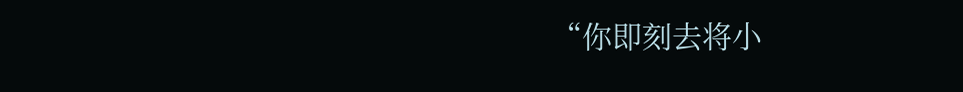“你即刻去将小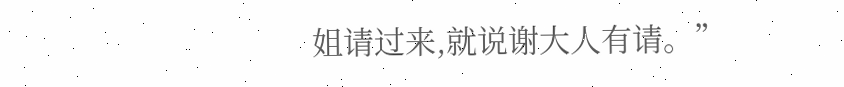姐请过来,就说谢大人有请。”